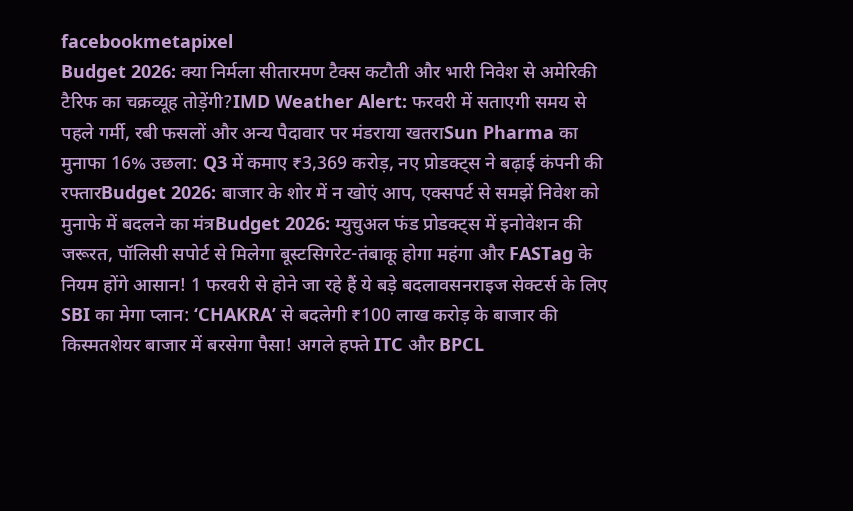facebookmetapixel
Budget 2026: क्या निर्मला सीतारमण टैक्स कटौती और भारी निवेश से अमेरिकी टैरिफ का चक्रव्यूह तोड़ेंगी?IMD Weather Alert: फरवरी में सताएगी समय से पहले गर्मी, रबी फसलों और अन्य पैदावार पर मंडराया खतराSun Pharma का मुनाफा 16% उछला: Q3 में कमाए ₹3,369 करोड़, नए प्रोडक्ट्स ने बढ़ाई कंपनी की रफ्तारBudget 2026: बाजार के शोर में न खोएं आप, एक्सपर्ट से समझें निवेश को मुनाफे में बदलने का मंत्रBudget 2026: म्युचुअल फंड प्रोडक्ट्स में इनोवेशन की जरूरत, पॉलिसी सपोर्ट से मिलेगा बूस्टसिगरेट-तंबाकू होगा महंगा और FASTag के नियम होंगे आसान! 1 फरवरी से होने जा रहे हैं ये बड़े बदलावसनराइज सेक्टर्स के लिए SBI का मेगा प्लान: ‘CHAKRA’ से बदलेगी ₹100 लाख करोड़ के बाजार की किस्मतशेयर बाजार में बरसेगा पैसा! अगले हफ्ते ITC और BPCL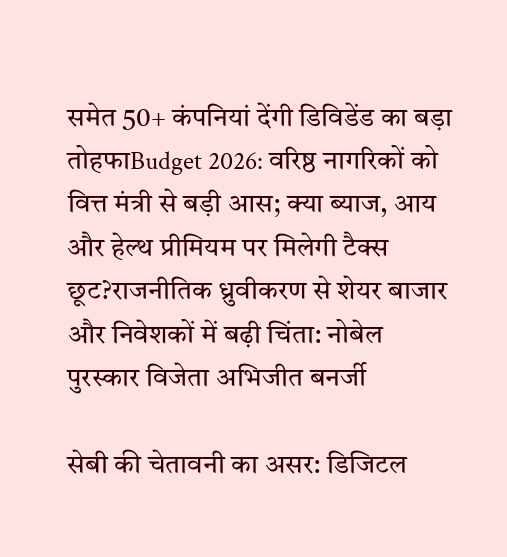समेत 50+ कंपनियां देंगी डिविडेंड का बड़ा तोहफाBudget 2026: वरिष्ठ नागरिकों को वित्त मंत्री से बड़ी आस; क्या ब्याज, आय और हेल्थ प्रीमियम पर मिलेगी टैक्स छूट?राजनीतिक ध्रुवीकरण से शेयर बाजार और निवेशकों में बढ़ी चिंता: नोबेल पुरस्कार विजेता अभिजीत बनर्जी

सेबी की चेतावनी का असर: डिजिटल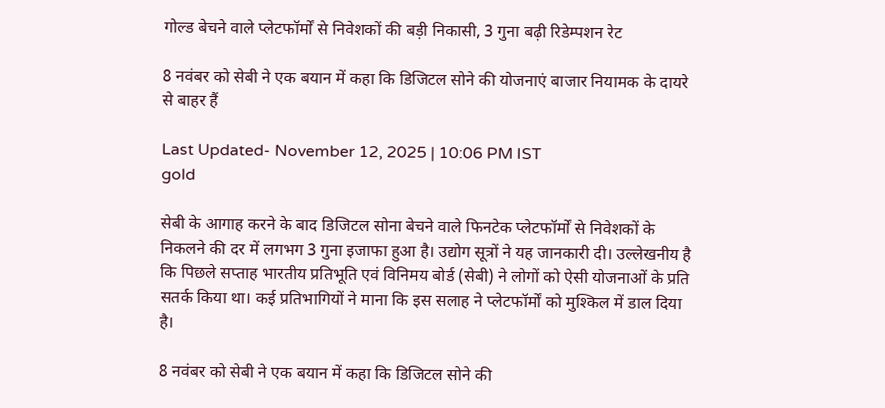गोल्ड बेचने वाले प्लेटफॉर्मों से निवेशकों की बड़ी निकासी, 3 गुना बढ़ी रिडेम्पशन रेट

8 नवंबर को सेबी ने एक बयान में कहा कि डिजिटल सोने की योजनाएं बाजार नियामक के दायरे से बाहर हैं

Last Updated- November 12, 2025 | 10:06 PM IST
gold

सेबी के आगाह करने के बाद डिजिटल सोना बेचने वाले फिनटेक प्लेटफॉर्मों से निवेशकों के निकलने की दर में लगभग 3 गुना इजाफा हुआ है। उद्योग सूत्रों ने यह जानकारी दी। उल्लेखनीय है कि पिछले सप्ताह भारतीय प्रतिभूति एवं विनिमय बोर्ड (सेबी) ने लोगों को ऐसी योजनाओं के प्रति सतर्क किया था। कई प्रतिभागियों ने माना कि इस सलाह ने प्लेटफॉर्मों को मुश्किल में डाल दिया है।

8 नवंबर को सेबी ने एक बयान में कहा कि डिजिटल सोने की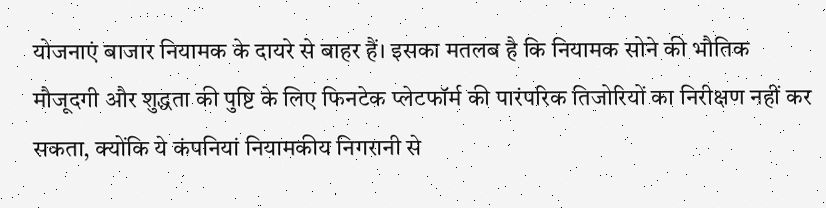योजनाएं बाजार नियामक के दायरे से बाहर हैं। इसका मतलब है कि नियामक सोने की भौतिक मौजूदगी और शुद्धता की पुष्टि के लिए फिनटेक प्लेटफॉर्म की पारंपरिक तिजोरियों का निरीक्षण नहीं कर सकता, क्योंकि ये कंपनियां नियामकीय निगरानी से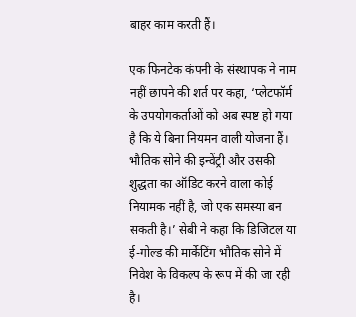बाहर काम करती हैं।

एक फिनटेक कंपनी के संस्थापक ने नाम नहीं छापने की शर्त पर कहा, ‘प्लेटफॉर्म के उपयोगकर्ताओं को अब स्पष्ट हो गया है कि ये बिना नियमन वाली योजना हैं। भौतिक सोने की इन्वेंट्री और उसकी शुद्धता का ऑडिट करने वाला कोई नियामक नहीं है, जो एक समस्या बन सकती है।’ सेबी ने कहा कि डिजिटल या ई-गोल्ड की मार्केटिंग भौतिक सोने में निवेश के विकल्प के रूप में की जा रही है।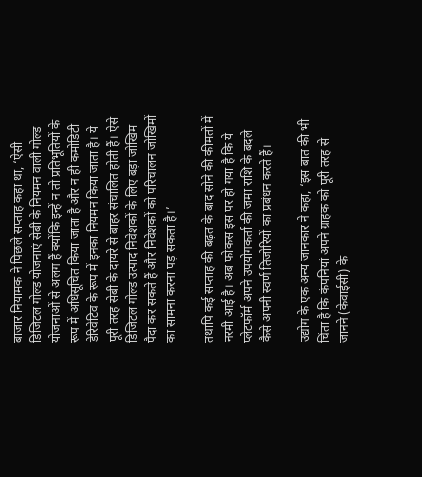बाजार नियामक ने पिछले सप्ताह कहा था, ‘ऐसी डिजिटल गोल्ड योजनाएं सेबी के नियमन वाली गोल्ड योजनाओं से अलग हैं क्योंकि इन्हें न तो प्रतिभूतियों के रूप में अधिसूचित किया जाता है और न ही कमोडिटी डेरिवेटिव के रूप में इनका नियमन किया जाता है। ये पूरी तरह सेबी के दायरे से बाहर संचालित होती हैं। ऐसे डिजिटल गोल्ड उत्पाद निवेशकों के लिए बड़ा जोखिम पैदा कर सकते हैं और निवेशकों को परिचालन जोखिमों का सामना करना पड़ सकता है।’

तथापि कई सप्ताह की बढ़त के बाद सोने की कीमतों में नरमी आई है। अब फोकस इस पर हो गया है कि ये प्लेटफॉर्म अपने उपयोगकर्ता की जमा राशि के बदले कैसे अपनी स्वर्ण तिजोरियों का प्रबंधन करते हैं।

उद्योग के एक अन्य जानकार ने कहा, ‘इस बात की भी चिंता है कि कंपनियां अपने ग्राहक को पूरी तरह से जानने (केवाईसी) के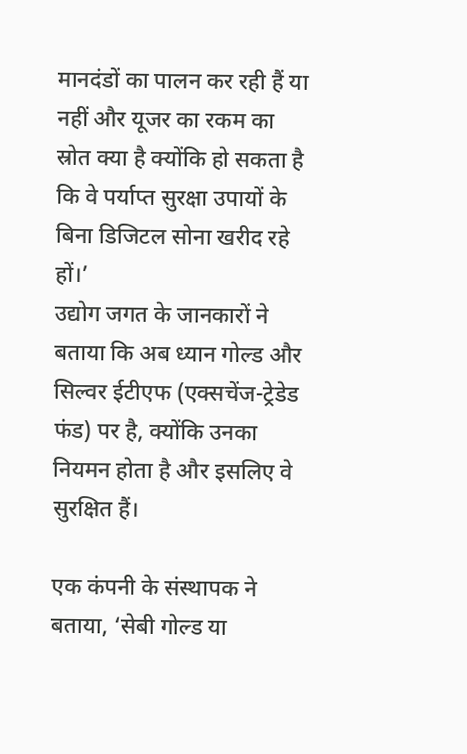मानदंडों का पालन कर रही हैं या नहीं और यूजर का रकम का स्रोत क्या है क्योंकि हो सकता है कि वे पर्याप्त सुरक्षा उपायों के बिना डिजिटल सोना खरीद रहे हों।’
उद्योग जगत के जानकारों ने बताया कि अब ध्यान गोल्ड और सिल्वर ईटीएफ (एक्सचेंज-ट्रेडेड फंड) पर है, क्योंकि उनका नियमन होता है और इसलिए वे सुरक्षित हैं।

एक कंपनी के संस्थापक ने बताया, ‘सेबी गोल्ड या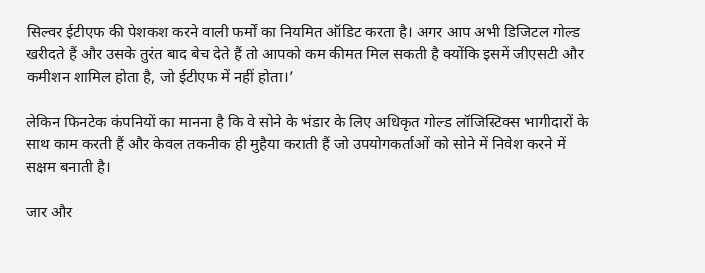सिल्वर ईटीएफ की पेशकश करने वाली फर्मों का नियमित ऑडिट करता है। अगर आप अभी डिजिटल गोल्ड खरीदते हैं और उसके तुरंत बाद बेच देते हैं तो आपको कम कीमत मिल सकती है क्योंकि इसमें जीएसटी और कमीशन शामिल होता है, जो ईटीएफ में नहीं होता।’

लेकिन फिनटेक कंपनियों का मानना है कि वे सोने के भंडार के लिए अधिकृत गोल्ड लॉजिस्टिक्स भागीदारों के साथ काम करती हैं और केवल तकनीक ही मुहैया कराती हैं जो उपयोगकर्ताओं को सोने में निवेश करने में सक्षम बनाती है।

जार और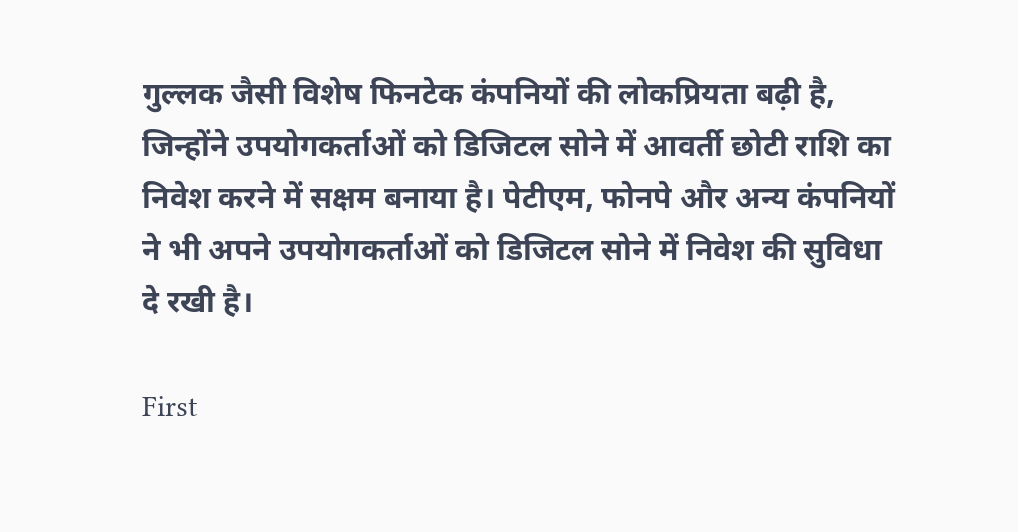गुल्लक जैसी विशेष फिनटेक कंपनियों की लोकप्रियता बढ़ी है, जिन्होंने उपयोगकर्ताओं को डिजिटल सोने में आवर्ती छोटी राशि का निवेश करने में सक्षम बनाया है। पेटीएम, फोनपे और अन्य कंपनियों ने भी अपने उपयोगकर्ताओं को डिजिटल सोने में निवेश की सुविधा दे रखी है।

First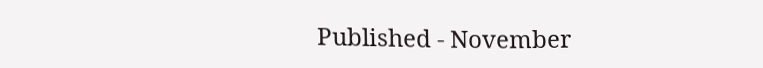Published - November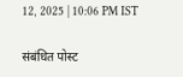12, 2025 | 10:06 PM IST

संबंधित पोस्ट